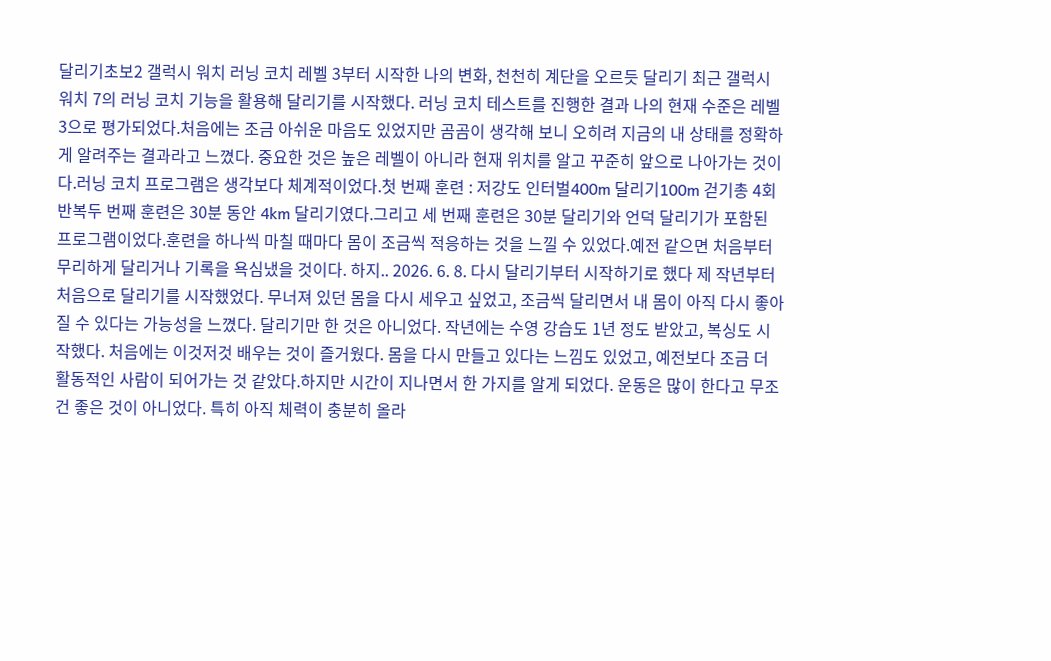달리기초보2 갤럭시 워치 러닝 코치 레벨 3부터 시작한 나의 변화, 천천히 계단을 오르듯 달리기 최근 갤럭시 워치 7의 러닝 코치 기능을 활용해 달리기를 시작했다. 러닝 코치 테스트를 진행한 결과 나의 현재 수준은 레벨 3으로 평가되었다.처음에는 조금 아쉬운 마음도 있었지만 곰곰이 생각해 보니 오히려 지금의 내 상태를 정확하게 알려주는 결과라고 느꼈다. 중요한 것은 높은 레벨이 아니라 현재 위치를 알고 꾸준히 앞으로 나아가는 것이다.러닝 코치 프로그램은 생각보다 체계적이었다.첫 번째 훈련 : 저강도 인터벌400m 달리기100m 걷기총 4회 반복두 번째 훈련은 30분 동안 4km 달리기였다.그리고 세 번째 훈련은 30분 달리기와 언덕 달리기가 포함된 프로그램이었다.훈련을 하나씩 마칠 때마다 몸이 조금씩 적응하는 것을 느낄 수 있었다.예전 같으면 처음부터 무리하게 달리거나 기록을 욕심냈을 것이다. 하지.. 2026. 6. 8. 다시 달리기부터 시작하기로 했다 제 작년부터 처음으로 달리기를 시작했었다. 무너져 있던 몸을 다시 세우고 싶었고, 조금씩 달리면서 내 몸이 아직 다시 좋아질 수 있다는 가능성을 느꼈다. 달리기만 한 것은 아니었다. 작년에는 수영 강습도 1년 정도 받았고, 복싱도 시작했다. 처음에는 이것저것 배우는 것이 즐거웠다. 몸을 다시 만들고 있다는 느낌도 있었고, 예전보다 조금 더 활동적인 사람이 되어가는 것 같았다.하지만 시간이 지나면서 한 가지를 알게 되었다. 운동은 많이 한다고 무조건 좋은 것이 아니었다. 특히 아직 체력이 충분히 올라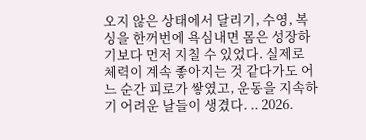오지 않은 상태에서 달리기, 수영, 복싱을 한꺼번에 욕심내면 몸은 성장하기보다 먼저 지칠 수 있었다. 실제로 체력이 계속 좋아지는 것 같다가도 어느 순간 피로가 쌓였고, 운동을 지속하기 어려운 날들이 생겼다. .. 2026.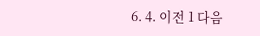6. 4. 이전 1 다음